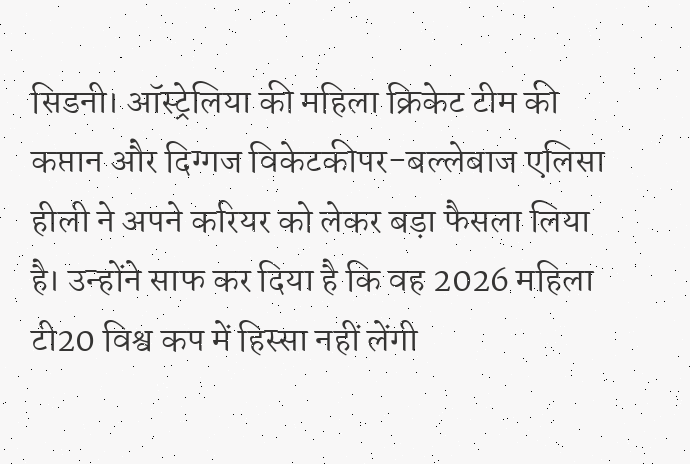सिडनी। ऑस्ट्रेलिया की महिला क्रिकेट टीम की कप्तान और दिग्गज विकेटकीपर-बल्लेबाज एलिसा हीली ने अपने करियर को लेकर बड़ा फैसला लिया है। उन्होंने साफ कर दिया है कि वह 2026 महिला टी20 विश्व कप में हिस्सा नहीं लेंगी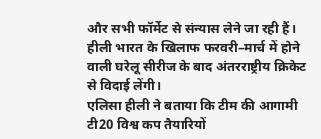और सभी फॉर्मेट से संन्यास लेने जा रही हैं। हीली भारत के खिलाफ फरवरी–मार्च में होने वाली घरेलू सीरीज के बाद अंतरराष्ट्रीय क्रिकेट से विदाई लेंगी।
एलिसा हीली ने बताया कि टीम की आगामी टी20 विश्व कप तैयारियों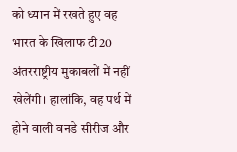को ध्यान में रखते हुए वह भारत के खिलाफ टी20 अंतरराष्ट्रीय मुकाबलों में नहीं खेलेंगी। हालांकि, वह पर्थ में होने वाली वनडे सीरीज और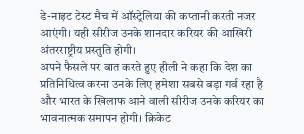डे-नाइट टेस्ट मैच में ऑस्ट्रेलिया की कप्तानी करती नजर आएंगी। यही सीरीज उनके शानदार करियर की आखिरी अंतरराष्ट्रीय प्रस्तुति होगी।
अपने फैसले पर बात करते हुए हीली ने कहा कि देश का प्रतिनिधित्व करना उनके लिए हमेशा सबसे बड़ा गर्व रहा है और भारत के खिलाफ आने वाली सीरीज उनके करियर का भावनात्मक समापन होगी। क्रिकेट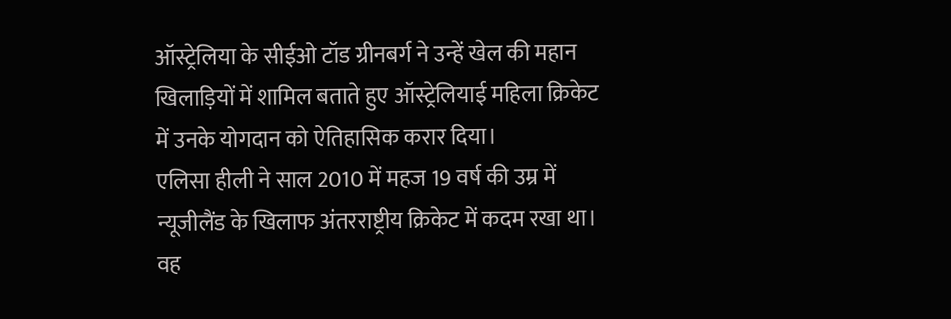ऑस्ट्रेलिया के सीईओ टॉड ग्रीनबर्ग ने उन्हें खेल की महान खिलाड़ियों में शामिल बताते हुए ऑस्ट्रेलियाई महिला क्रिकेट में उनके योगदान को ऐतिहासिक करार दिया।
एलिसा हीली ने साल 2010 में महज 19 वर्ष की उम्र में न्यूजीलैंड के खिलाफ अंतरराष्ट्रीय क्रिकेट में कदम रखा था। वह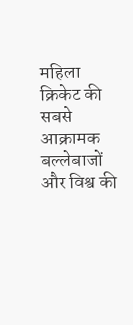महिला क्रिकेट की सबसे आक्रामक बल्लेबाजों और विश्व की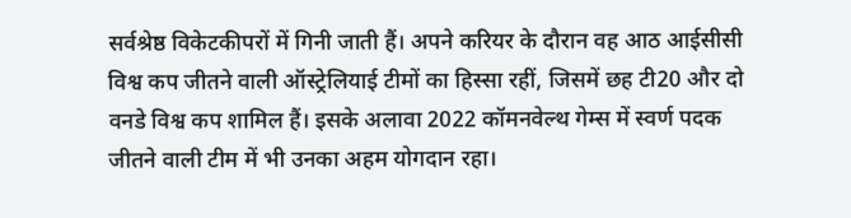सर्वश्रेष्ठ विकेटकीपरों में गिनी जाती हैं। अपने करियर के दौरान वह आठ आईसीसी विश्व कप जीतने वाली ऑस्ट्रेलियाई टीमों का हिस्सा रहीं, जिसमें छह टी20 और दो वनडे विश्व कप शामिल हैं। इसके अलावा 2022 कॉमनवेल्थ गेम्स में स्वर्ण पदक जीतने वाली टीम में भी उनका अहम योगदान रहा।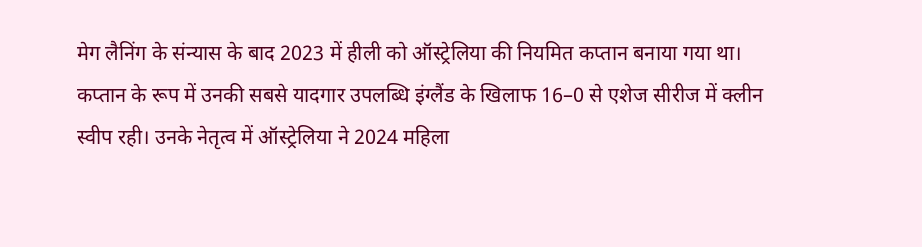मेग लैनिंग के संन्यास के बाद 2023 में हीली को ऑस्ट्रेलिया की नियमित कप्तान बनाया गया था। कप्तान के रूप में उनकी सबसे यादगार उपलब्धि इंग्लैंड के खिलाफ 16–0 से एशेज सीरीज में क्लीन स्वीप रही। उनके नेतृत्व में ऑस्ट्रेलिया ने 2024 महिला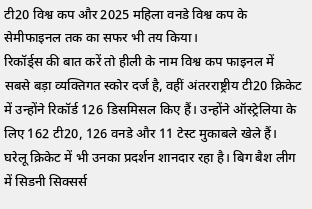टी20 विश्व कप और 2025 महिला वनडे विश्व कप के सेमीफाइनल तक का सफर भी तय किया।
रिकॉर्ड्स की बात करें तो हीली के नाम विश्व कप फाइनल में सबसे बड़ा व्यक्तिगत स्कोर दर्ज है, वहीं अंतरराष्ट्रीय टी20 क्रिकेट में उन्होंने रिकॉर्ड 126 डिसमिसल किए हैं। उन्होंने ऑस्ट्रेलिया के लिए 162 टी20, 126 वनडे और 11 टेस्ट मुकाबले खेले हैं।
घरेलू क्रिकेट में भी उनका प्रदर्शन शानदार रहा है। बिग बैश लीग में सिडनी सिक्सर्स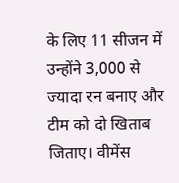के लिए 11 सीजन में उन्होंने 3,000 से ज्यादा रन बनाए और टीम को दो खिताब जिताए। वीमेंस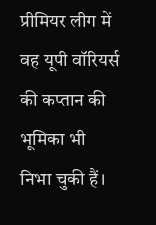प्रीमियर लीग में वह यूपी वॉरियर्स की कप्तान की भूमिका भी निभा चुकी हैं।